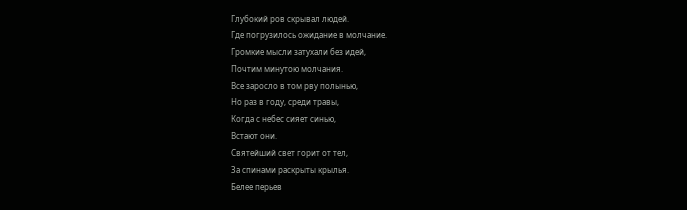Глубокий ров скрывал людей.
Где погрузилось ожидание в молчание.
Громкие мысли затухали без идей,
Почтим минутою молчания.
Все заросло в том рву полынью,
Но раз в году, среди травы,
Когда с небес сияет синью,
Встают они.
Святейший свет горит от тел,
За спинами раскрыты крылья.
Белее перьев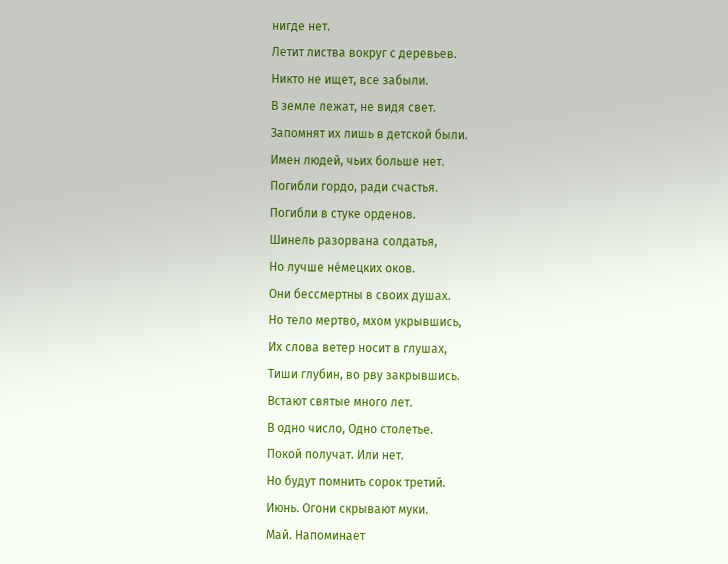нигде нет.
Летит листва вокруг с деревьев.
Никто не ищет, все забыли.
В земле лежат, не видя свет.
Запомнят их лишь в детской были.
Имен людей, чьих больше нет.
Погибли гордо, ради счастья.
Погибли в стуке орденов.
Шинель разорвана солдатья,
Но лучше не́мецких оков.
Они бессмертны в своих душах.
Но тело мертво, мхом укрывшись,
Их слова ветер носит в глушах,
Тиши глубин, во рву закрывшись.
Встают святые много лет.
В одно число, Одно столетье.
Покой получат. Или нет.
Но будут помнить сорок третий.
Июнь. Огони скрывают муки.
Май. Напоминает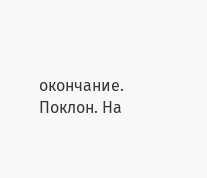окончание.
Поклон. На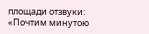площади отзвуки:
«Почтим минутою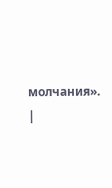молчания».
|